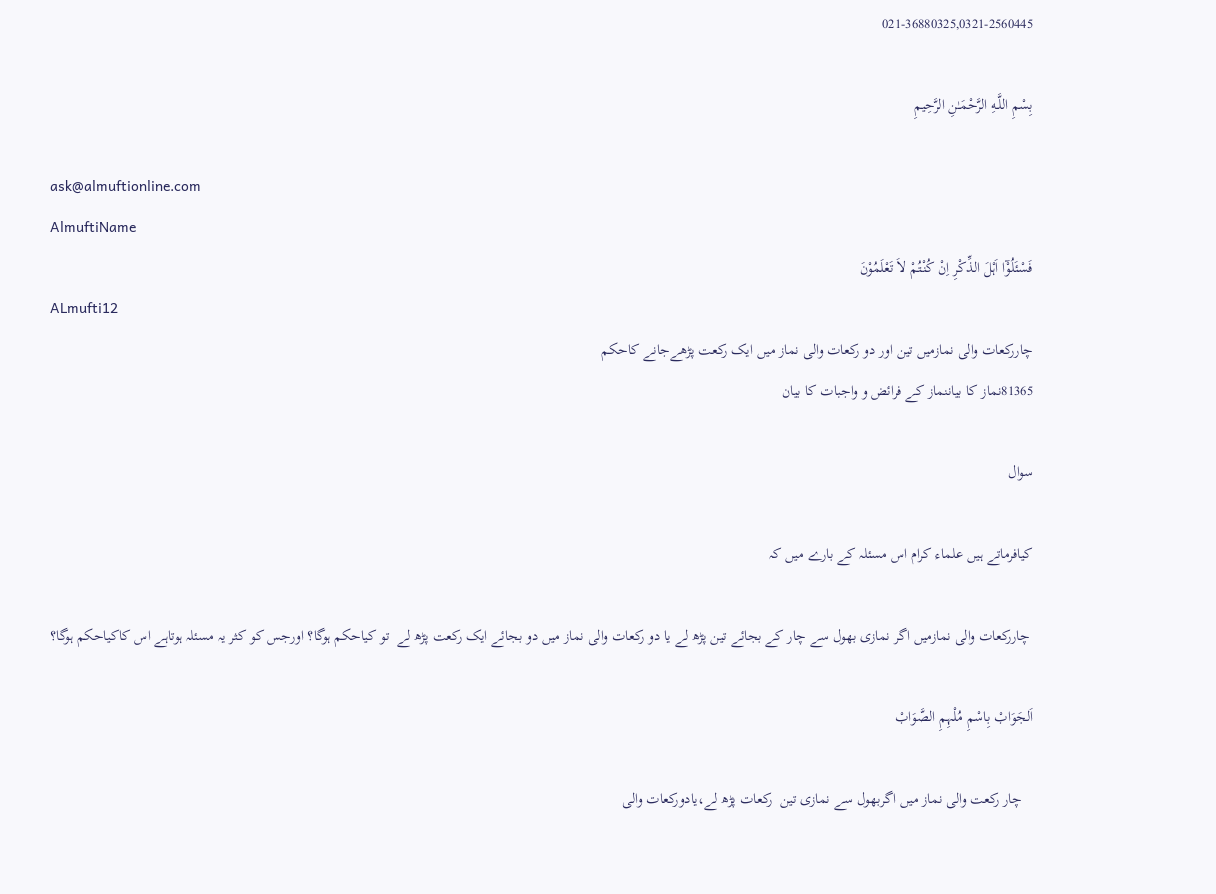021-36880325,0321-2560445

بِسْمِ اللَّـهِ الرَّحْمَـٰنِ الرَّحِيمِ

ask@almuftionline.com
AlmuftiName
فَسْئَلُوْٓا اَہْلَ الذِّکْرِ اِنْ کُنْتُمْ لاَ تَعْلَمُوْنَ
ALmufti12
چاررکعات والی نمازمیں تین اور دو رکعات والی نماز میں ایک رکعت پڑھےجانے کاحکم
81365نماز کا بیاننماز کے فرائض و واجبات کا بیان

سوال

کیافرماتے ہیں علماء کرام اس مسئلہ کے بارے میں کہ

 چاررکعات والی نمازمیں اگر نمازی بھول سے چار کے بجائے تین پڑھ لے یا دو رکعات والی نماز میں دو بجائے ایک رکعت پڑھ لے  تو کیاحکم ہوگا؟ اورجس کو کثر یہ مسئلہ ہوتاہے اس کاکیاحکم ہوگا؟

اَلجَوَابْ بِاسْمِ مُلْہِمِ الصَّوَابْ

   چار رکعت والی نماز میں اگربھول سے نمازی تین  رکعات پڑھ لے،یادورکعات والی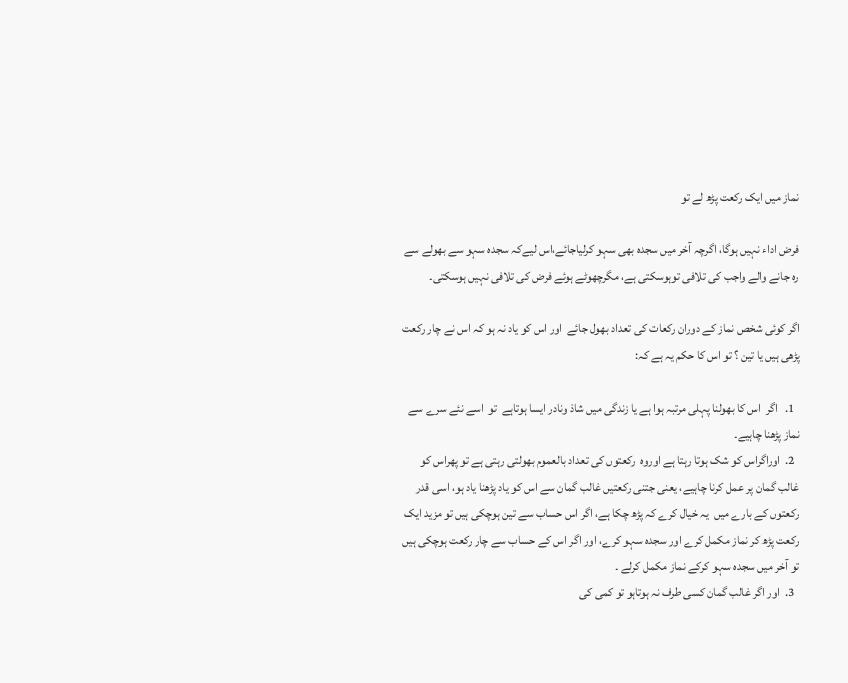نماز میں ایک رکعت پڑھ لے تو

فرض اداء نہیں ہوگا، اگرچہ آخر میں سجدہ بھی سہو کرلیاجائے،اس لیےکہ سجدہ سہو سے بھولے سے رہ جانے والے واجب کی تلافی توہوسکتی ہے، مگرچھوٹے ہوئے فرض کی تلافی نہیں ہوسکتی۔

اگر کوئی شخص نماز کے دوران رکعات کی تعداد بھول جائے  اور اس کو یاد نہ ہو کہ اس نے چار رکعت پڑھی ہیں یا تین ؟ تو اس کا حکم یہ ہے کہ:

  1.   اگر  اس کا بھولنا پہلی مرتبہ ہوا ہے یا زندگی میں شاذ ونادر ایسا ہوتاہے  تو  اسے نئے سرے سے نماز پڑھنا چاہیے۔
  2.  اوراگراس کو شک ہوتا رہتا ہے اوروہ  رکعتوں کی تعداد بالعموم بھولتی رہتی ہے تو پھراس کو  غالب گمان پر عمل کرنا چاہیے، یعنی جتنی رکعتیں غالب گمان سے اس کو یاد پڑھنا یاد ہو، اسی قدر رکعتوں کے بارے میں  یہ خیال کرے کہ پڑھ چکا ہے، اگر اس حساب سے تین ہوچکی ہیں تو مزید ایک رکعت پڑھ کر نماز مکمل کرے اور سجدہ سہو کرے، اور اگر اس کے حساب سے چار رکعت ہوچکی ہیں تو آخر میں سجدہ سہو کرکے نماز مکمل کرلے ۔
  3.  اور اگر غالب گمان کسی طرف نہ ہوتاہو تو کمی کی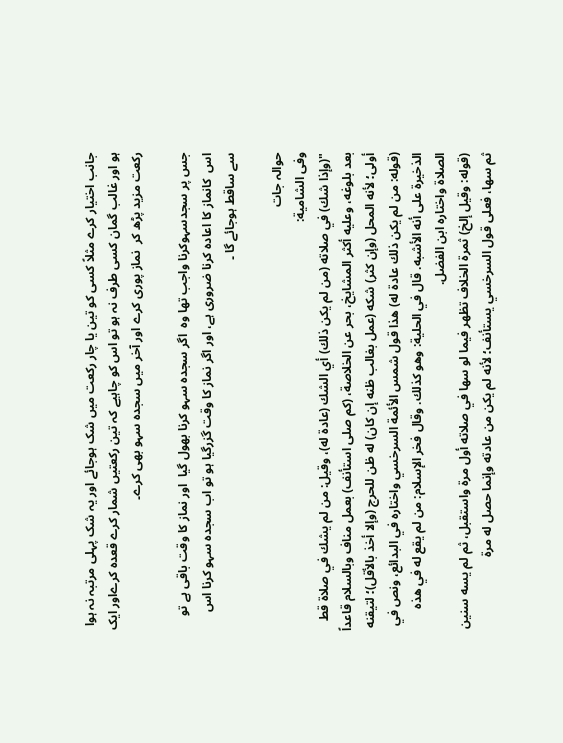جانب اختیار کرے مثلاً کسی کو تین یا چار رکعت میں شک ہوجائے اور یہ شک پہلی مرتبہ نہ ہوا ہو اور غالب گمان کسی طرف نہ ہو تو اس کو چاہیے کہ تین رکعتیں شمار کرے قعدہ کرےاور ایک رکعت مزید پڑھ کر  نماز پوری کرے اور آخر میں سجدہ سہو بھی کرے۔

جس پر سجدسہوکرنا واجب تھا وہ  اگر سجدہ سہو کرنا بھول گیا  اور نماز کا وقت باقی ہے تو اس  کانماز کا اعادہ کرنا ضروری ہے، اور اگر نماز کا وقت گزرگیا ہو تو اب سجدہ سہو کرنا اس سے ساقط ہوجائے گا ۔

حوالہ جات
وفی الشامیة:
"(وإذا شك) في صلاته (من لم يكن ذلك) أي الشك (عادة له)، وقيل: من لم يشك في صلاة قط بعد بلوغه، وعليه أكثر المشايخ، بحر عن الخلاصة، (كم صلى استأنف) بعمل مناف وبالسلام قاعداً أولى؛ لأنه المحل (وإن كثر) شكه (عمل بغالب ظنه إن كان) له ظن للحرج (وإلا أخذ بالأقل)؛ لتيقنه
(قوله: من لم يكن ذلك عادة له) هذا قول شمس الأئمة السرخسي واختاره في البدائع، ونص في الذخيرة على أنه الأشبه. قال في الحلية: وهو كذلك. وقال فخر الإسلام: من لم يقع له في هذه الصلاة واختاره ابن الفضل.
(قوله: وقيل إلخ) ثمرة الخلاف تظهر فيما لو سها في صلاته أول مرة واستقبل، ثم لم يسه سنين ثم سها، فعلى قول السرخسي يستأنف؛ لأنه لم يكن من عادته وإنما حصل له مرة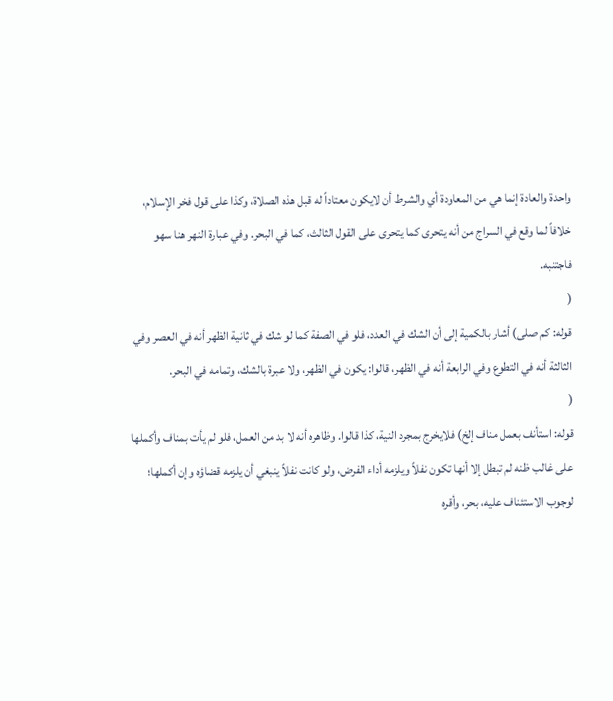واحدة والعادة إنما هي من المعاودة أي والشرط أن لايكون معتاداً له قبل هذه الصلاة، وكذا على قول فخر الإسلام، خلافاً لما وقع في السراج من أنه يتحرى كما يتحرى على القول الثالث، كما في البحر. وفي عبارة النهر هنا سهو فاجتنبه.
(
قوله: كم صلى) أشار بالكمية إلى أن الشك في العدد، فلو في الصفة كما لو شك في ثانية الظهر أنه في العصر وفي الثالثة أنه في التطوع وفي الرابعة أنه في الظهر، قالوا: يكون في الظهر، ولا عبرة بالشك، وتمامه في البحر.
(
قوله: استأنف بعمل مناف إلخ) فلايخرج بمجرد النية، كذا قالوا. وظاهره أنه لا بد من العمل، فلو لم يأت بمناف وأكملها على غالب ظنه لم تبطل إلا أنها تكون نفلاً ويلزمه أداء الفرض، ولو كانت نفلاً ينبغي أن يلزمه قضاؤه وإن أكملها؛ لوجوب الاستئناف عليه، بحر، وأقره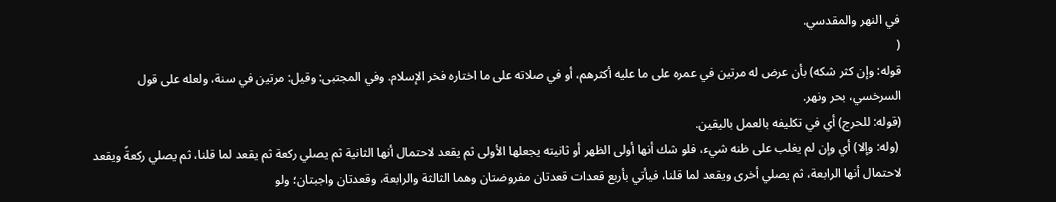في النهر والمقدسي.
(
قوله: وإن كثر شكه) بأن عرض له مرتين في عمره على ما عليه أكثرهم، أو في صلاته على ما اختاره فخر الإسلام. وفي المجتبى: وقيل: مرتين في سنة، ولعله على قول السرخسي، بحر ونهر.
(قوله: للحرج) أي في تكليفه بالعمل باليقين.
 (وله: وإلا) أي وإن لم يغلب على ظنه شيء، فلو شك أنها أولى الظهر أو ثانيته يجعلها الأولى ثم يقعد لاحتمال أنها الثانية ثم يصلي ركعة ثم يقعد لما قلنا، ثم يصلي ركعةً ويقعد لاحتمال أنها الرابعة، ثم يصلي أخرى ويقعد لما قلنا، فيأتي بأربع قعدات قعدتان مفروضتان وهما الثالثة والرابعة، وقعدتان واجبتان؛ ولو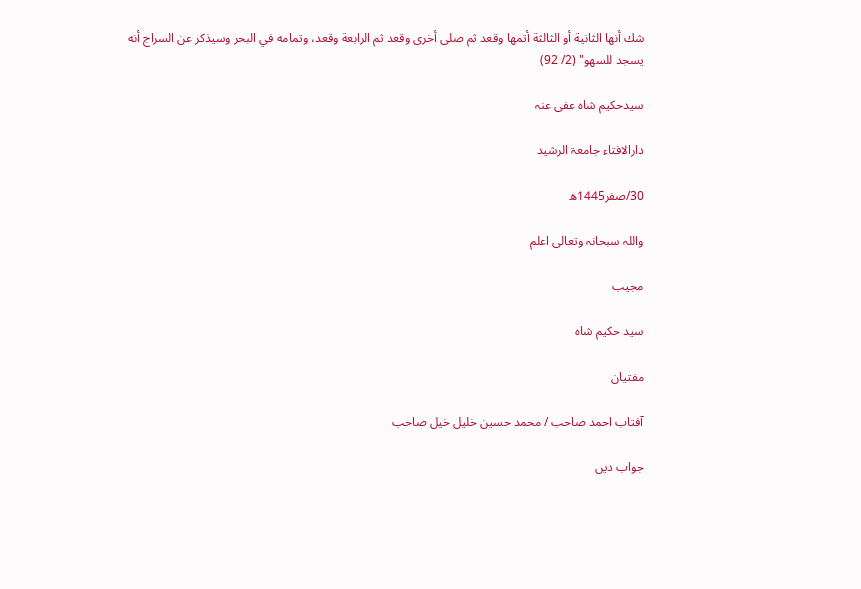شك أنها الثانية أو الثالثة أتمها وقعد ثم صلى أخرى وقعد ثم الرابعة وقعد، وتمامه في البحر وسيذكر عن السراج أنه يسجد للسهو" (2/ 92)

سیدحکیم شاہ عفی عنہ

دارالافتاء جامعۃ الرشید

30/صفر1445ھ

واللہ سبحانہ وتعالی اعلم

مجیب

سید حکیم شاہ

مفتیان

آفتاب احمد صاحب / محمد حسین خلیل خیل صاحب

جواب دیں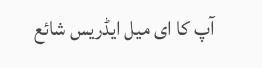آپ کا ای میل ایڈریس شائع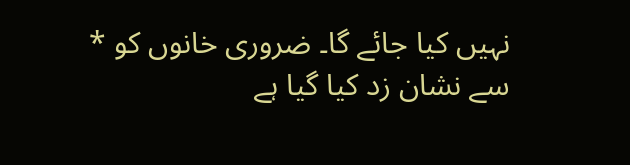نہیں کیا جائے گا۔ ضروری خانوں کو * سے نشان زد کیا گیا ہے